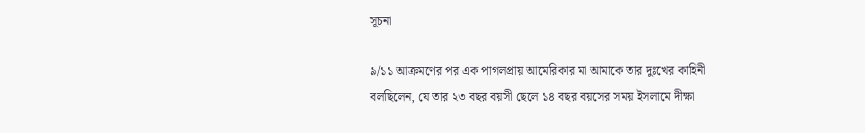সূচনা

৯/১১ আক্রমণের পর এক পাগলপ্রায় আমেরিকার মা আমাকে তার দুঃখের কাহিনী বলছিলেন, যে তার ২৩ বছর বয়সী ছেলে ১৪ বছর বয়সের সময় ইসলামে দীক্ষা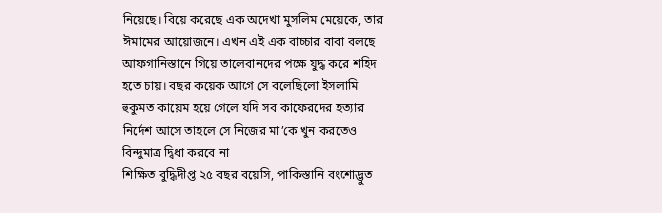নিয়েছে। বিয়ে করেছে এক অদেখা মুসলিম মেয়েকে, তার ঈমামের আয়োজনে। এখন এই এক বাচ্চার বাবা বলছে আফগানিস্তানে গিয়ে তালেবানদের পক্ষে যুদ্ধ করে শহিদ হতে চায়। বছর কয়েক আগে সে বলেছিলো ইসলামি হুকুমত কায়েম হয়ে গেলে যদি সব কাফেরদের হত্যার নির্দেশ আসে তাহলে সে নিজের মা’কে খুন করতেও বিন্দুমাত্র দ্বিধা করবে না
শিক্ষিত বুদ্ধিদীপ্ত ২৫ বছর বয়েসি, পাকিস্তানি বংশোদ্ভুত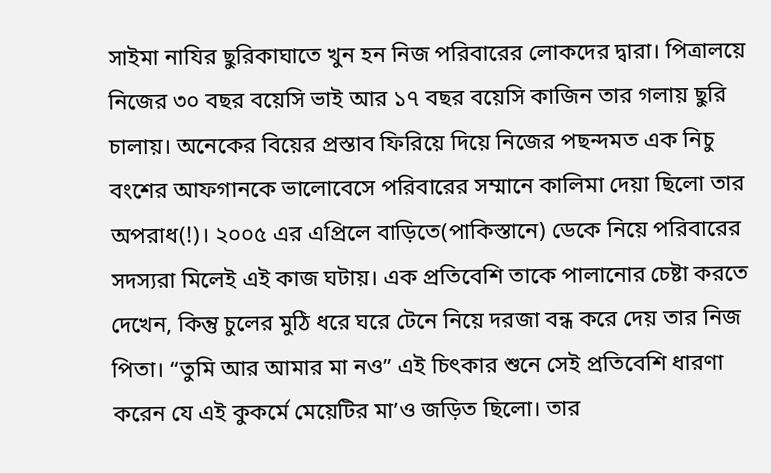সাইমা নাযির ছুরিকাঘাতে খুন হন নিজ পরিবারের লোকদের দ্বারা। পিত্রালয়ে নিজের ৩০ বছর বয়েসি ভাই আর ১৭ বছর বয়েসি কাজিন তার গলায় ছুরি চালায়। অনেকের বিয়ের প্রস্তাব ফিরিয়ে দিয়ে নিজের পছন্দমত এক নিচু বংশের আফগানকে ভালোবেসে পরিবারের সম্মানে কালিমা দেয়া ছিলো তার অপরাধ(!)। ২০০৫ এর এপ্রিলে বাড়িতে(পাকিস্তানে) ডেকে নিয়ে পরিবারের সদস্যরা মিলেই এই কাজ ঘটায়। এক প্রতিবেশি তাকে পালানোর চেষ্টা করতে দেখেন, কিন্তু চুলের মুঠি ধরে ঘরে টেনে নিয়ে দরজা বন্ধ করে দেয় তার নিজ পিতা। “তুমি আর আমার মা নও” এই চিৎকার শুনে সেই প্রতিবেশি ধারণা করেন যে এই কুকর্মে মেয়েটির মা’ও জড়িত ছিলো। তার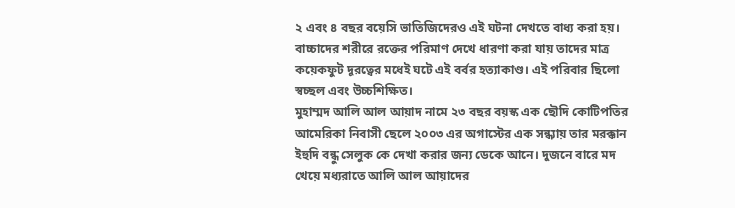২ এবং ৪ বছর বয়েসি ভাতিজিদেরও এই ঘটনা দেখতে বাধ্য করা হয়। বাচ্চাদের শরীরে রক্তের পরিমাণ দেখে ধারণা করা যায় তাদের মাত্র কয়েকফুট দূরত্বের মধেই ঘটে এই বর্বর হত্যাকাণ্ড। এই পরিবার ছিলো স্বচ্ছল এবং উচ্চশিক্ষিত।
মুহাম্মদ আলি আল আয়াদ নামে ২৩ বছর বয়স্ক এক ছৌদি কোটিপতির আমেরিকা নিবাসী ছেলে ২০০৩ এর অগাস্টের এক সন্ধ্যায় তার মরক্কান ইহুদি বন্ধু সেলুক কে দেখা করার জন্য ডেকে আনে। দুজনে বারে মদ খেয়ে মধ্যরাতে আলি আল আয়াদের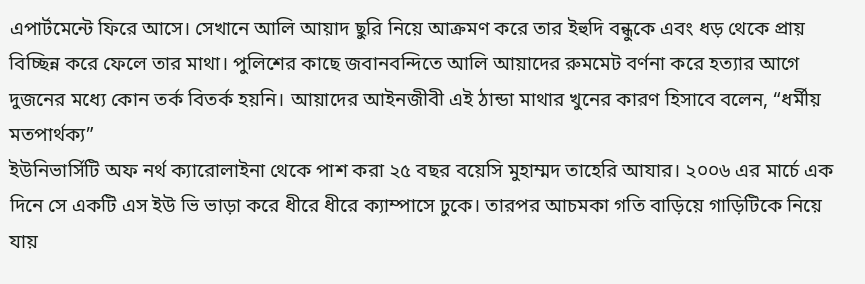এপার্টমেন্টে ফিরে আসে। সেখানে আলি আয়াদ ছুরি নিয়ে আক্রমণ করে তার ইহুদি বন্ধুকে এবং ধড় থেকে প্রায় বিচ্ছিন্ন করে ফেলে তার মাথা। পুলিশের কাছে জবানবন্দিতে আলি আয়াদের রুমমেট বর্ণনা করে হত্যার আগে দুজনের মধ্যে কোন তর্ক বিতর্ক হয়নি। আয়াদের আইনজীবী এই ঠান্ডা মাথার খুনের কারণ হিসাবে বলেন, “ধর্মীয় মতপার্থক্য”
ইউনিভার্সিটি অফ নর্থ ক্যারোলাইনা থেকে পাশ করা ২৫ বছর বয়েসি মুহাম্মদ তাহেরি আযার। ২০০৬ এর মার্চে এক দিনে সে একটি এস ইউ ভি ভাড়া করে ধীরে ধীরে ক্যাম্পাসে ঢুকে। তারপর আচমকা গতি বাড়িয়ে গাড়িটিকে নিয়ে যায়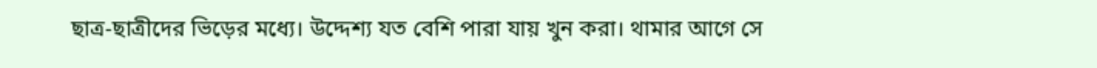ছাত্র-ছাত্রীদের ভিড়ের মধ্যে। উদ্দেশ্য যত বেশি পারা যায় খুন করা। থামার আগে সে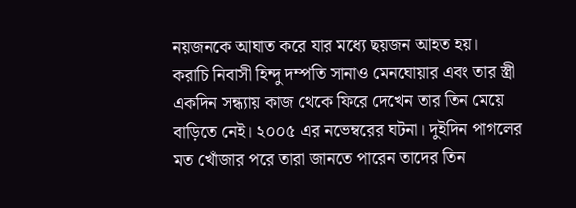নয়জনকে আঘাত করে যার মধ্যে ছয়জন আহত হয়।
করাচি নিবাসী হিন্দু দম্পতি সানাও মেনঘোয়ার এবং তার স্ত্রী একদিন সন্ধ্যায় কাজ থেকে ফিরে দেখেন তার তিন মেয়ে বাড়িতে নেই। ২০০৫ এর নভেম্বরের ঘটনা। দুইদিন পাগলের মত খোঁজার পরে তারা জানতে পারেন তাদের তিন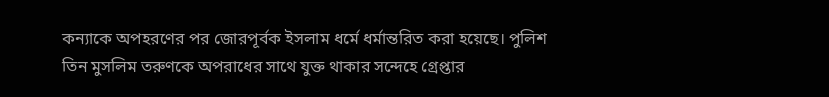কন্যাকে অপহরণের পর জোরপূর্বক ইসলাম ধর্মে ধর্মান্তরিত করা হয়েছে। পুলিশ তিন মুসলিম তরুণকে অপরাধের সাথে যুক্ত থাকার সন্দেহে গ্রেপ্তার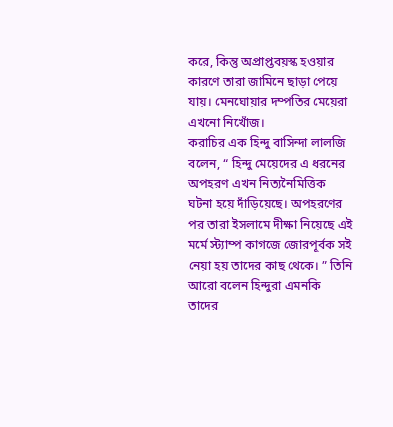করে, কিন্তু অপ্রাপ্তবয়স্ক হওয়ার কারণে তারা জামিনে ছাড়া পেয়ে যায়। মেনঘোয়ার দম্পতির মেয়েরা এখনো নিখোঁজ।
করাচির এক হিন্দু বাসিন্দা লালজি বলেন, “ হিন্দু মেয়েদের এ ধরনের অপহরণ এখন নিত্যনৈমিত্তিক ঘটনা হয়ে দাঁড়িয়েছে। অপহরণের পর তারা ইসলামে দীক্ষা নিয়েছে এই মর্মে স্ট্যাম্প কাগজে জোরপূর্বক সই নেয়া হয় তাদের কাছ থেকে। ” তিনি আরো বলেন হিন্দুরা এমনকি তাদের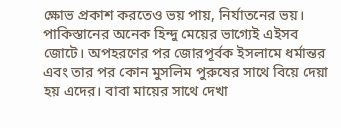ক্ষোভ প্রকাশ করতেও ভয় পায়, নির্যাতনের ভয়।
পাকিস্তানের অনেক হিন্দু মেয়ের ভাগ্যেই এইসব জোটে। অপহরণের পর জোরপূর্বক ইসলামে ধর্মান্তর এবং তার পর কোন মুসলিম পুরুষের সাথে বিয়ে দেয়া হয় এদের। বাবা মায়ের সাথে দেখা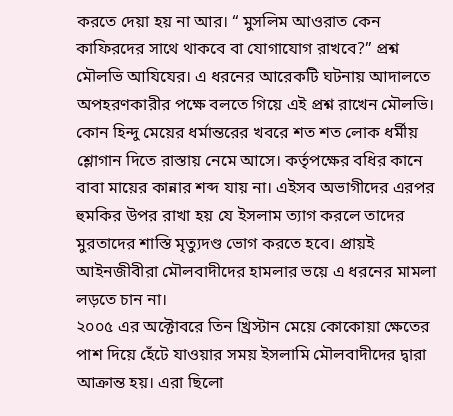করতে দেয়া হয় না আর। “ মুসলিম আওরাত কেন কাফিরদের সাথে থাকবে বা যোগাযোগ রাখবে?” প্রশ্ন মৌলভি আযিযের। এ ধরনের আরেকটি ঘটনায় আদালতে অপহরণকারীর পক্ষে বলতে গিয়ে এই প্রশ্ন রাখেন মৌলভি।
কোন হিন্দু মেয়ের ধর্মান্তরের খবরে শত শত লোক ধর্মীয় শ্লোগান দিতে রাস্তায় নেমে আসে। কর্তৃপক্ষের বধির কানে বাবা মায়ের কান্নার শব্দ যায় না। এইসব অভাগীদের এরপর হুমকির উপর রাখা হয় যে ইসলাম ত্যাগ করলে তাদের মুরতাদের শাস্তি মৃত্যুদণ্ড ভোগ করতে হবে। প্রায়ই আইনজীবীরা মৌলবাদীদের হামলার ভয়ে এ ধরনের মামলা লড়তে চান না।
২০০৫ এর অক্টোবরে তিন খ্রিস্টান মেয়ে কোকোয়া ক্ষেতের পাশ দিয়ে হেঁটে যাওয়ার সময় ইসলামি মৌলবাদীদের দ্বারা আক্রান্ত হয়। এরা ছিলো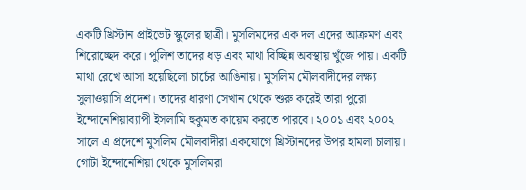একটি খ্রিস্টান প্রাইভেট স্কুলের ছাত্রী। মুসলিমদের এক দল এদের আক্রমণ এবং শিরোচ্ছেদ করে। পুলিশ তাদের ধড় এবং মাথা বিচ্ছিন্ন অবস্থায় খুঁজে পায়। একটি মাথা রেখে আসা হয়েছিলো চার্চের আঙিনায়। মুসলিম মৌলবাদীদের লক্ষ্য সুলাওয়াসি প্রদেশ। তাদের ধারণা সেখান থেকে শুরু করেই তারা পুরো ইন্দোনেশিয়াব্যাপী ইসলামি হুকুমত কায়েম করতে পারবে। ২০০১ এবং ২০০২ সালে এ প্রদেশে মুসলিম মৌলবাদীরা একযোগে খ্রিস্টানদের উপর হামলা চালায়। গোটা ইন্দোনেশিয়া থেকে মুসলিমরা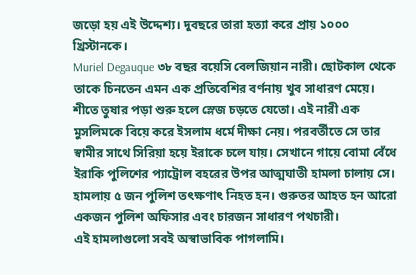জড়ো হয় এই উদ্দেশ্য। দুবছরে তারা হত্যা করে প্রায় ১০০০ খ্রিস্টানকে।
Muriel Degauque ৩৮ বছর বয়েসি বেলজিয়ান নারী। ছোটকাল থেকে তাকে চিনতেন এমন এক প্রতিবেশির বর্ণনায় খুব সাধারণ মেয়ে। শীতে তুষার পড়া শুরু হলে স্লেজ চড়তে যেতো। এই নারী এক মুসলিমকে বিয়ে করে ইসলাম ধর্মে দীক্ষা নেয়। পরবর্তীতে সে তার স্বামীর সাথে সিরিয়া হয়ে ইরাকে চলে যায়। সেখানে গায়ে বোমা বেঁধে ইরাকি পুলিশের প্যাট্রোল বহরের উপর আত্মঘাতী হামলা চালায় সে। হামলায় ৫ জন পুলিশ তৎক্ষণাৎ নিহত হন। গুরুতর আহত হন আরো একজন পুলিশ অফিসার এবং চারজন সাধারণ পথচারী।
এই হামলাগুলো সবই অস্বাভাবিক পাগলামি।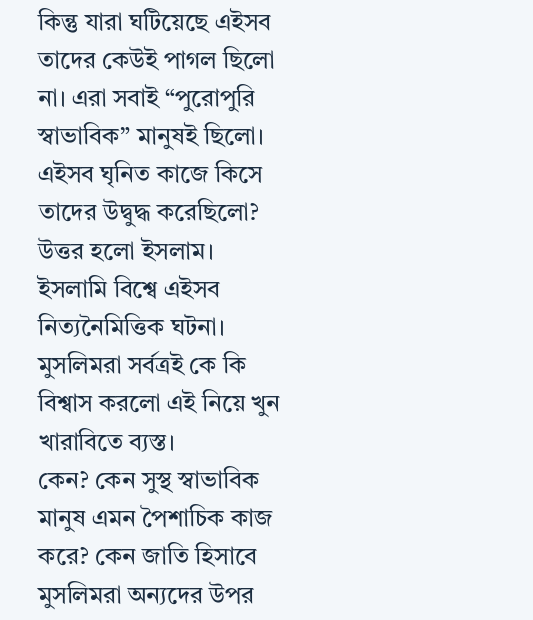কিন্তু যারা ঘটিয়েছে এইসব তাদের কেউই পাগল ছিলো না। এরা সবাই “পুরোপুরি স্বাভাবিক” মানুষই ছিলো। এইসব ঘৃনিত কাজে কিসে তাদের উদ্বুদ্ধ করেছিলো? উত্তর হলো ইসলাম। ইসলামি বিশ্বে এইসব নিত্যনৈমিত্তিক ঘটনা। মুসলিমরা সর্বত্রই কে কি বিশ্বাস করলো এই নিয়ে খুন খারাবিতে ব্যস্ত।
কেন? কেন সুস্থ স্বাভাবিক মানুষ এমন পৈশাচিক কাজ করে? কেন জাতি হিসাবে মুসলিমরা অন্যদের উপর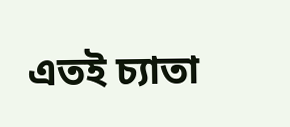এতই চ্যাতা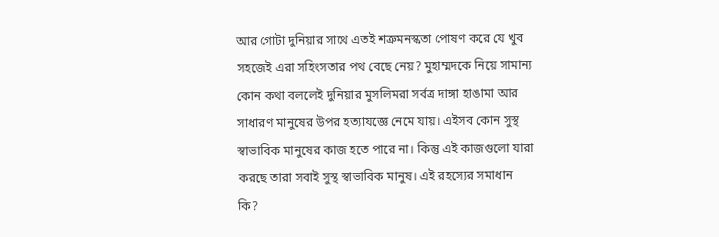আর গোটা দুনিয়ার সাথে এতই শত্রুমনস্কতা পোষণ করে যে খুব সহজেই এরা সহিংসতার পথ বেছে নেয়? মুহাম্মদকে নিয়ে সামান্য কোন কথা বললেই দুনিয়ার মুসলিমরা সর্বত্র দাঙ্গা হাঙামা আর সাধারণ মানুষের উপর হত্যাযজ্ঞে নেমে যায়। এইসব কোন সুস্থ স্বাভাবিক মানুষের কাজ হতে পারে না। কিন্তু এই কাজগুলো যারা করছে তারা সবাই সুস্থ স্বাভাবিক মানুষ। এই রহস্যের সমাধান কি?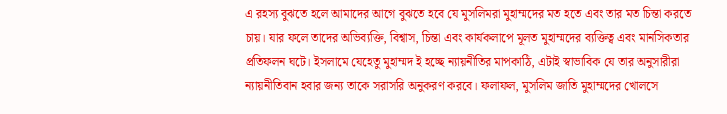এ রহস্য বুঝতে হলে আমাদের আগে বুঝতে হবে যে মুসলিমরা মুহাম্মদের মত হতে এবং তার মত চিন্তা করতে চায়। যার ফলে তাদের অভিব্যক্তি, বিশ্বাস, চিন্তা এবং কার্যকলাপে মূলত মুহাম্মদের ব্যক্তিত্ব এবং মানসিকতার প্রতিফলন ঘটে। ইসলামে যেহেতু মুহাম্মদ ই হচ্ছে ন্যায়নীতির মাপকাঠি, এটাই স্বাভাবিক যে তার অনুসারীরা ন্যায়নীতিবান হবার জন্য তাকে সরাসরি অনুকরণ করবে। ফলাফল, মুসলিম জাতি মুহাম্মদের খোলসে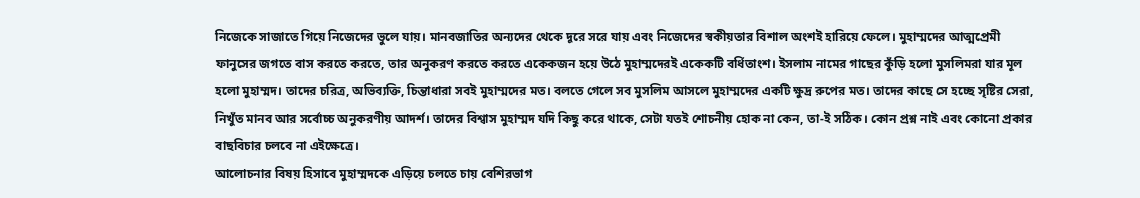নিজেকে সাজাতে গিয়ে নিজেদের ভুলে যায়। মানবজাতির অন্যদের থেকে দূরে সরে যায় এবং নিজেদের স্বকীয়তার বিশাল অংশই হারিয়ে ফেলে। মুহাম্মদের আত্মপ্রেমী ফানুসের জগতে বাস করতে করতে, তার অনুকরণ করতে করতে একেকজন হয়ে উঠে মুহাম্মদেরই একেকটি বর্ধিতাংশ। ইসলাম নামের গাছের কুঁড়ি হলো মুসলিমরা যার মূল হলো মুহাম্মদ। তাদের চরিত্র, অভিব্যক্তি, চিন্তাধারা সবই মুহাম্মদের মত। বলতে গেলে সব মুসলিম আসলে মুহাম্মদের একটি ক্ষুদ্র রুপের মত। তাদের কাছে সে হচ্ছে সৃষ্টির সেরা, নিখুঁত মানব আর সর্বোচ্চ অনুকরণীয় আদর্শ। তাদের বিশ্বাস মুহাম্মদ যদি কিছু করে থাকে, সেটা যতই শোচনীয় হোক না কেন, তা-ই সঠিক। কোন প্রশ্ন নাই এবং কোনো প্রকার বাছবিচার চলবে না এইক্ষেত্রে।
আলোচনার বিষয় হিসাবে মুহাম্মদকে এড়িয়ে চলতে চায় বেশিরভাগ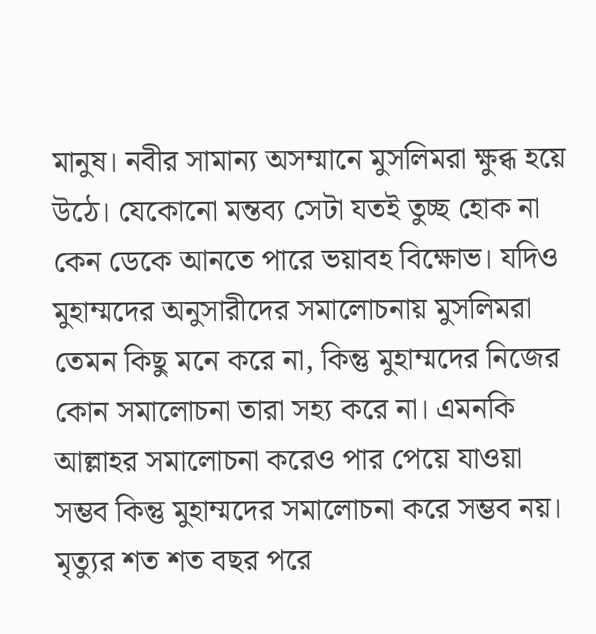মানুষ। নবীর সামান্য অসম্মানে মুসলিমরা ক্ষুব্ধ হয়ে উঠে। যেকোনো মন্তব্য সেটা যতই তুচ্ছ হোক না কেন ডেকে আনতে পারে ভয়াবহ বিক্ষোভ। যদিও মুহাম্মদের অনুসারীদের সমালোচনায় মুসলিমরা তেমন কিছু মনে করে না, কিন্তু মুহাম্মদের নিজের কোন সমালোচনা তারা সহ্য করে না। এমনকি আল্লাহর সমালোচনা করেও পার পেয়ে যাওয়া সম্ভব কিন্তু মুহাম্মদের সমালোচনা করে সম্ভব নয়।
মৃত্যুর শত শত বছর পরে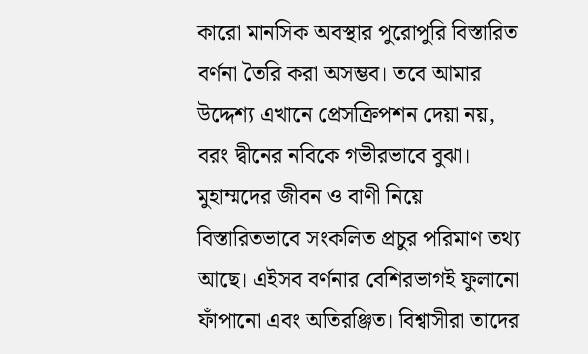কারো মানসিক অবস্থার পুরোপুরি বিস্তারিত বর্ণনা তৈরি করা অসম্ভব। তবে আমার উদ্দেশ্য এখানে প্রেসক্রিপশন দেয়া নয়, বরং দ্বীনের নবিকে গভীরভাবে বুঝা। মুহাম্মদের জীবন ও বাণী নিয়ে বিস্তারিতভাবে সংকলিত প্রচুর পরিমাণ তথ্য আছে। এইসব বর্ণনার বেশিরভাগই ফুলানো ফাঁপানো এবং অতিরঞ্জিত। বিশ্বাসীরা তাদের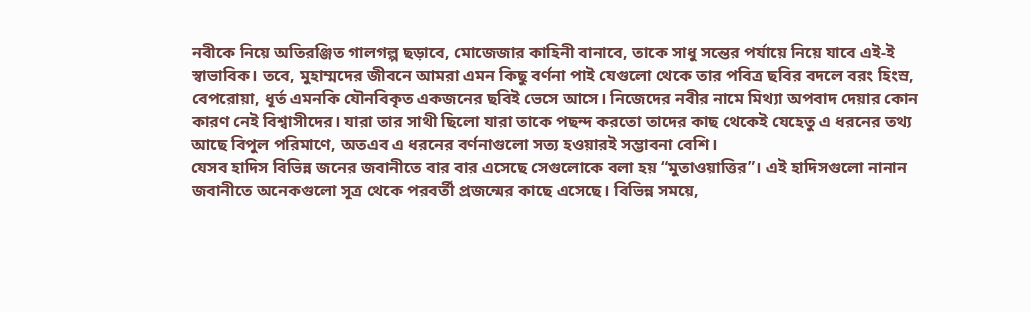নবীকে নিয়ে অতিরঞ্জিত গালগল্প ছড়াবে, মোজেজার কাহিনী বানাবে, তাকে সাধু সন্তের পর্যায়ে নিয়ে যাবে এই-ই স্বাভাবিক। তবে, মুহাম্মদের জীবনে আমরা এমন কিছু বর্ণনা পাই যেগুলো থেকে তার পবিত্র ছবির বদলে বরং হিংস্র, বেপরোয়া, ধূর্ত এমনকি যৌনবিকৃত একজনের ছবিই ভেসে আসে। নিজেদের নবীর নামে মিথ্যা অপবাদ দেয়ার কোন কারণ নেই বিশ্বাসীদের। যারা তার সাথী ছিলো যারা তাকে পছন্দ করতো তাদের কাছ থেকেই যেহেতু এ ধরনের তথ্য আছে বিপুল পরিমাণে, অতএব এ ধরনের বর্ণনাগুলো সত্য হওয়ারই সম্ভাবনা বেশি।
যেসব হাদিস বিভিন্ন জনের জবানীতে বার বার এসেছে সেগুলোকে বলা হয় “মুতাওয়াত্তির”। এই হাদিসগুলো নানান জবানীতে অনেকগুলো সূত্র থেকে পরবর্তী প্রজন্মের কাছে এসেছে। বিভিন্ন সময়ে,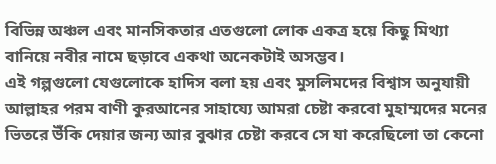বিভিন্ন অঞ্চল এবং মানসিকতার এতগুলো লোক একত্র হয়ে কিছু মিথ্যা বানিয়ে নবীর নামে ছড়াবে একথা অনেকটাই অসম্ভব।
এই গল্পগুলো যেগুলোকে হাদিস বলা হয় এবং মুসলিমদের বিশ্বাস অনুযায়ী আল্লাহর পরম বাণী কুরআনের সাহায্যে আমরা চেষ্টা করবো মুহাম্মদের মনের ভিতরে উঁকি দেয়ার জন্য আর বুঝার চেষ্টা করবে সে যা করেছিলো তা কেনো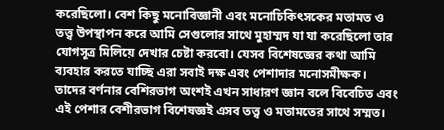করেছিলো। বেশ কিছু মনোবিজ্ঞানী এবং মনোচিকিৎসকের মতামত ও তত্ত্ব উপস্থাপন করে আমি সেগুলোর সাথে মুহাম্মদ যা যা করেছিলো তার যোগসূত্র মিলিয়ে দেখার চেষ্টা করবো। যেসব বিশেষজ্ঞের কথা আমি ব্যবহার করতে যাচ্ছি এরা সবাই দক্ষ এবং পেশাদার মনোসমীক্ষক। তাদের বর্ণনার বেশিরভাগ অংশই এখন সাধারণ জ্ঞান বলে বিবেচিত এবং এই পেশার বেশীরভাগ বিশেষজ্ঞই এসব তত্ত্ব ও মতামতের সাথে সম্মত।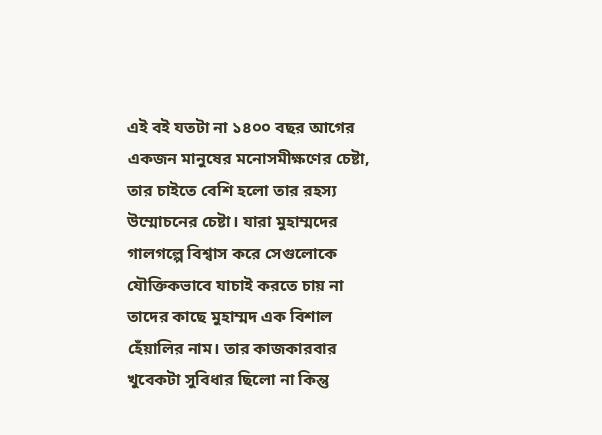এই বই যতটা না ১৪০০ বছর আগের একজন মানুষের মনোসমীক্ষণের চেষ্টা, তার চাইতে বেশি হলো তার রহস্য উম্মোচনের চেষ্টা। যারা মুহাম্মদের গালগল্পে বিশ্বাস করে সেগুলোকে যৌক্তিকভাবে যাচাই করতে চায় না তাদের কাছে মুহাম্মদ এক বিশাল হেঁয়ালির নাম। তার কাজকারবার খুবেকটা সুবিধার ছিলো না কিন্তু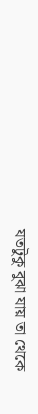যতটুকু বুঝা যায় তা থেকে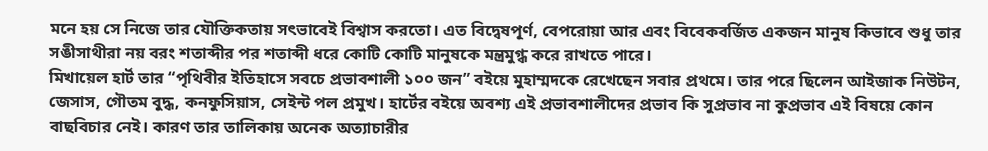মনে হয় সে নিজে তার যৌক্তিকতায় সৎভাবেই বিশ্বাস করতো। এত বিদ্বেষপূর্ণ, বেপরোয়া আর এবং বিবেকবর্জিত একজন মানুষ কিভাবে শুধু তার সঙীসাথীরা নয় বরং শতাব্দীর পর শতাব্দী ধরে কোটি কোটি মানুষকে মন্ত্রমুগ্ধ করে রাখতে পারে।
মিখায়েল হার্ট তার “পৃথিবীর ইতিহাসে সবচে প্রভাবশালী ১০০ জন” বইয়ে মুহাম্মদকে রেখেছেন সবার প্রথমে। তার পরে ছিলেন আইজাক নিউটন, জেসাস, গৌতম বুদ্ধ, কনফুসিয়াস, সেইন্ট পল প্রমুখ। হার্টের বইয়ে অবশ্য এই প্রভাবশালীদের প্রভাব কি সুপ্রভাব না কুপ্রভাব এই বিষয়ে কোন বাছবিচার নেই। কারণ তার তালিকায় অনেক অত্যাচারীর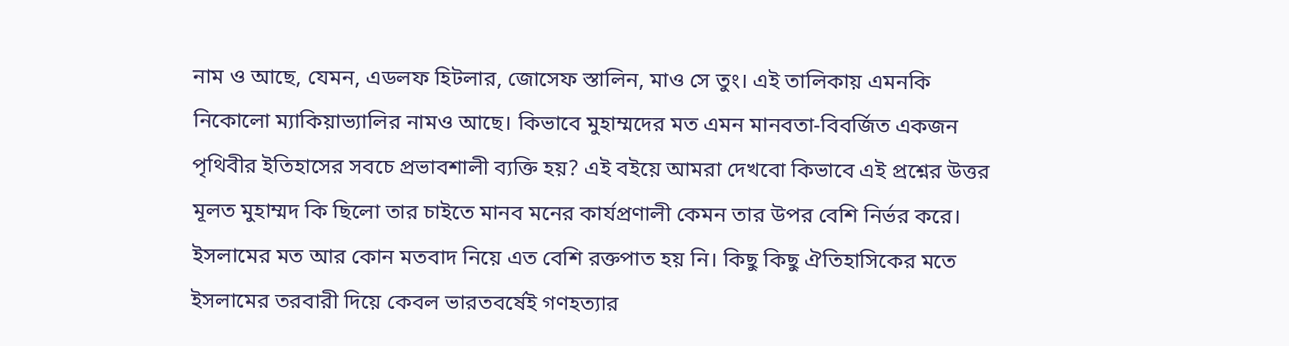নাম ও আছে, যেমন, এডলফ হিটলার, জোসেফ স্তালিন, মাও সে তুং। এই তালিকায় এমনকি নিকোলো ম্যাকিয়াভ্যালির নামও আছে। কিভাবে মুহাম্মদের মত এমন মানবতা-বিবর্জিত একজন পৃথিবীর ইতিহাসের সবচে প্রভাবশালী ব্যক্তি হয়? এই বইয়ে আমরা দেখবো কিভাবে এই প্রশ্নের উত্তর মূলত মুহাম্মদ কি ছিলো তার চাইতে মানব মনের কার্যপ্রণালী কেমন তার উপর বেশি নির্ভর করে।
ইসলামের মত আর কোন মতবাদ নিয়ে এত বেশি রক্তপাত হয় নি। কিছু কিছু ঐতিহাসিকের মতে ইসলামের তরবারী দিয়ে কেবল ভারতবর্ষেই গণহত্যার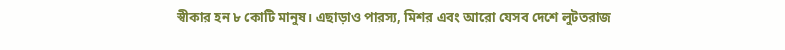স্বীকার হন ৮ কোটি মানুষ। এছাড়াও পারস্য, মিশর এবং আরো যেসব দেশে লুটতরাজ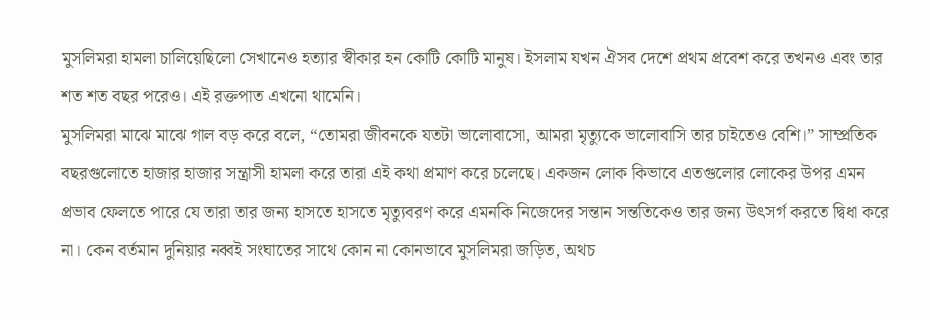মুসলিমরা হামলা চালিয়েছিলো সেখানেও হত্যার স্বীকার হন কোটি কোটি মানুষ। ইসলাম যখন ঐসব দেশে প্রথম প্রবেশ করে তখনও এবং তার শত শত বছর পরেও। এই রক্তপাত এখনো থামেনি।
মুসলিমরা মাঝে মাঝে গাল বড় করে বলে, “তোমরা জীবনকে যতটা ভালোবাসো, আমরা মৃত্যুকে ভালোবাসি তার চাইতেও বেশি।” সাম্প্রতিক বছরগুলোতে হাজার হাজার সন্ত্রাসী হামলা করে তারা এই কথা প্রমাণ করে চলেছে। একজন লোক কিভাবে এতগুলোর লোকের উপর এমন প্রভাব ফেলতে পারে যে তারা তার জন্য হাসতে হাসতে মৃত্যুবরণ করে এমনকি নিজেদের সন্তান সন্ততিকেও তার জন্য উৎসর্গ করতে দ্বিধা করে না। কেন বর্তমান দুনিয়ার নব্বই সংঘাতের সাথে কোন না কোনভাবে মুসলিমরা জড়িত, অথচ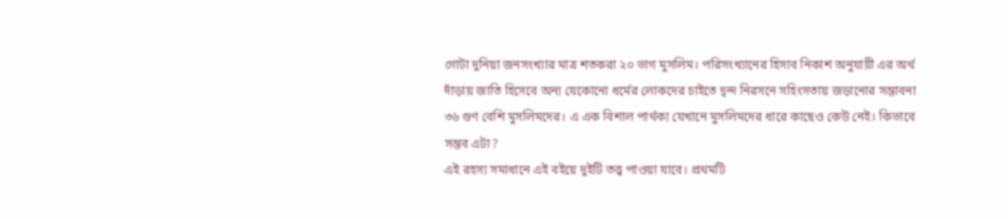গোটা দুনিয়া জনসংখ্যার মাত্র শতকরা ২০ ভাগ মুসলিম। পরিসংখ্যানের হিসাব নিকাশ অনুযায়ী এর অর্থ দাঁড়ায় জাতি হিসেবে অন্য যেকোনো ধর্মের লোকদের চাইতে দ্বন্দ নিরসনে সহিংসতায় জড়ানোর সম্ভাবনা ৩৬ গুণ বেশি মুসলিমদের। এ এক বিশাল পার্থক্য যেখানে মুসলিমদের ধারে কাছেও কেউ নেই। কিভাবে সম্ভব এটা?
এই রহস্য সমাধানে এই বইয়ে দুইটি তত্ত্ব পাওয়া যাবে। প্রথমটি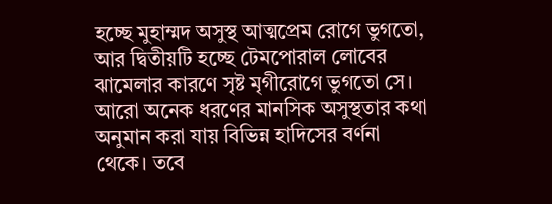হচ্ছে মুহাম্মদ অসুস্থ আত্মপ্রেম রোগে ভুগতো, আর দ্বিতীয়টি হচ্ছে টেমপোরাল লোবের ঝামেলার কারণে সৃষ্ট মৃগীরোগে ভুগতো সে। আরো অনেক ধরণের মানসিক অসুস্থতার কথা অনুমান করা যায় বিভিন্ন হাদিসের বর্ণনা থেকে। তবে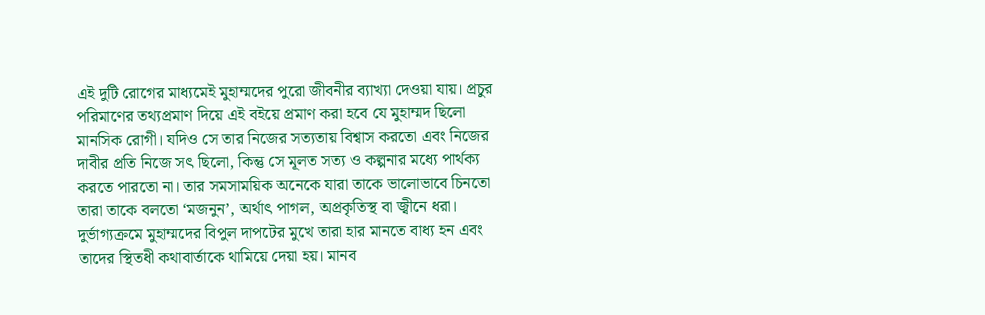এই দুটি রোগের মাধ্যমেই মুহাম্মদের পুরো জীবনীর ব্যাখ্যা দেওয়া যায়। প্রচুর পরিমাণের তথ্যপ্রমাণ দিয়ে এই বইয়ে প্রমাণ করা হবে যে মুহাম্মদ ছিলো মানসিক রোগী। যদিও সে তার নিজের সত্যতায় বিশ্বাস করতো এবং নিজের দাবীর প্রতি নিজে সৎ ছিলো, কিন্তু সে মূলত সত্য ও কল্পনার মধ্যে পার্থক্য করতে পারতো না। তার সমসাময়িক অনেকে যারা তাকে ভালোভাবে চিনতো তারা তাকে বলতো ‘মজনুন’, অর্থাৎ পাগল, অপ্রকৃতিস্থ বা জ্বীনে ধরা। দুর্ভাগ্যক্রমে মুহাম্মদের বিপুল দাপটের মুখে তারা হার মানতে বাধ্য হন এবং তাদের স্থিতধী কথাবার্তাকে থামিয়ে দেয়া হয়। মানব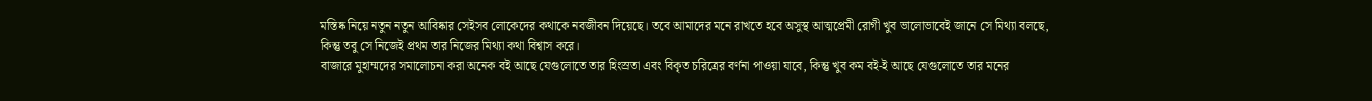মস্তিষ্ক নিয়ে নতুন নতুন আবিষ্কার সেইসব লোকেদের কথাকে নবজীবন দিয়েছে। তবে আমাদের মনে রাখতে হবে অসুস্থ আত্মপ্রেমী রোগী খুব ভালোভাবেই জানে সে মিথ্যা বলছে, কিন্তু তবু সে নিজেই প্রথম তার নিজের মিথ্যা কথা বিশ্বাস করে।
বাজারে মুহাম্মদের সমালোচনা করা অনেক বই আছে যেগুলোতে তার হিংস্রতা এবং বিকৃত চরিত্রের বর্ণনা পাওয়া যাবে, কিন্তু খুব কম বই-ই আছে যেগুলোতে তার মনের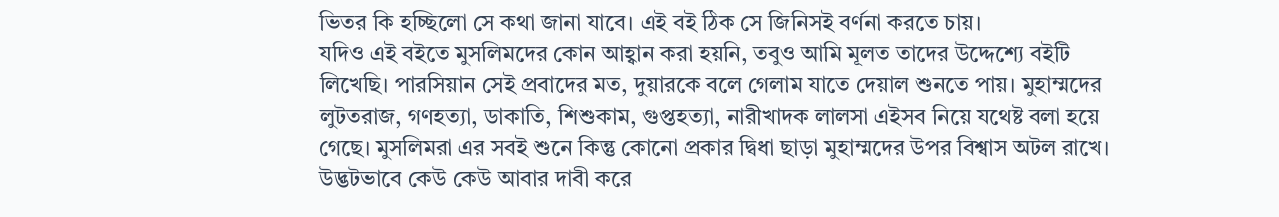ভিতর কি হচ্ছিলো সে কথা জানা যাবে। এই বই ঠিক সে জিনিসই বর্ণনা করতে চায়।
যদিও এই বইতে মুসলিমদের কোন আহ্বান করা হয়নি, তবুও আমি মূলত তাদের উদ্দেশ্যে বইটি লিখেছি। পারসিয়ান সেই প্রবাদের মত, দুয়ারকে বলে গেলাম যাতে দেয়াল শুনতে পায়। মুহাম্মদের লুটতরাজ, গণহত্যা, ডাকাতি, শিশুকাম, গুপ্তহত্যা, নারীখাদক লালসা এইসব নিয়ে যথেষ্ট বলা হয়ে গেছে। মুসলিমরা এর সবই শুনে কিন্তু কোনো প্রকার দ্বিধা ছাড়া মুহাম্মদের উপর বিশ্বাস অটল রাখে। উদ্ভটভাবে কেউ কেউ আবার দাবী করে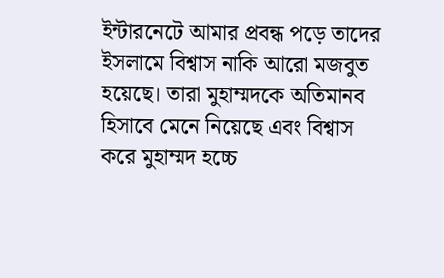ইন্টারনেটে আমার প্রবন্ধ পড়ে তাদের ইসলামে বিশ্বাস নাকি আরো মজবুত হয়েছে। তারা মুহাম্মদকে অতিমানব হিসাবে মেনে নিয়েছে এবং বিশ্বাস করে মুহাম্মদ হচ্চে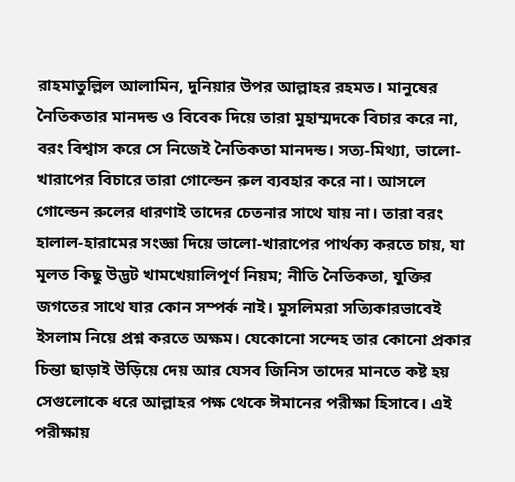রাহমাতুল্লিল আলামিন, দুনিয়ার উপর আল্লাহর রহমত। মানুষের নৈতিকতার মানদন্ড ও বিবেক দিয়ে তারা মুহাম্মদকে বিচার করে না, বরং বিশ্বাস করে সে নিজেই নৈতিকতা মানদন্ড। সত্য-মিথ্যা, ভালো-খারাপের বিচারে তারা গোল্ডেন রুল ব্যবহার করে না। আসলে গোল্ডেন রুলের ধারণাই তাদের চেতনার সাথে যায় না। তারা বরং হালাল-হারামের সংজ্ঞা দিয়ে ভালো-খারাপের পার্থক্য করতে চায়, যা মূলত কিছু উদ্ভট খামখেয়ালিপূর্ণ নিয়ম; নীতি নৈতিকতা, যুক্তির জগতের সাথে যার কোন সম্পর্ক নাই। মুসলিমরা সত্যিকারভাবেই ইসলাম নিয়ে প্রশ্ন করতে অক্ষম। যেকোনো সন্দেহ তার কোনো প্রকার চিন্তা ছাড়াই উড়িয়ে দেয় আর যেসব জিনিস তাদের মানতে কষ্ট হয় সেগুলোকে ধরে আল্লাহর পক্ষ থেকে ঈমানের পরীক্ষা হিসাবে। এই পরীক্ষায়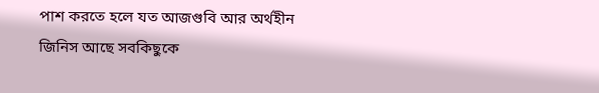পাশ করতে হলে যত আজগুবি আর অর্থহীন জিনিস আছে সবকিছুকে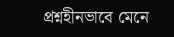প্রশ্নহীনভাবে মেনে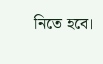নিতে হবে।